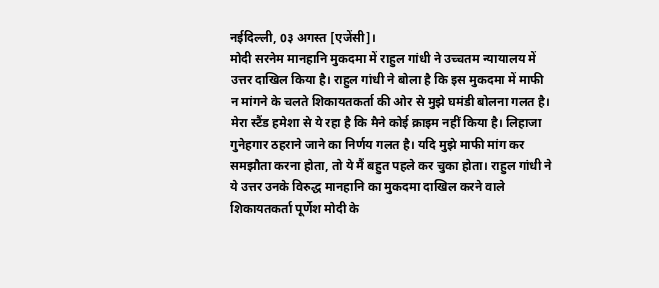नईदिल्ली, 0३ अगस्त [एजेंसी]।
मोदी सरनेम मानहानि मुकदमा में राहुल गांधी ने उच्चतम न्यायालय में उत्तर दाखिल किया है। राहुल गांधी ने बोला है कि इस मुकदमा में माफी न मांगने के चलते शिकायतकर्ता की ओर से मुझे घमंडी बोलना गलत है। मेरा स्टैंड हमेशा से ये रहा है कि मैने कोई क्राइम नहीं किया है। लिहाजा गुनेहगार ठहराने जाने का निर्णय गलत है। यदि मुझे माफी मांग कर समझौता करना होता, तो ये मैं बहुत पहले कर चुका होता। राहुल गांधी ने ये उत्तर उनके विरुद्ध मानहानि का मुकदमा दाखिल करने वाले शिकायतकर्ता पूर्णेश मोदी के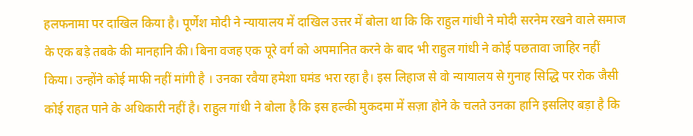हलफनामा पर दाखिल किया है। पूर्णेश मोदी ने न्यायालय में दाखिल उत्तर में बोला था कि कि राहुल गांधी ने मोदी सरनेम रखने वाले समाज के एक बड़े तबके की मानहानि की। बिना वजह एक पूरे वर्ग को अपमानित करने के बाद भी राहुल गांधी ने कोई पछतावा जाहिर नहीं किया। उन्होंने कोई माफी नहीं मांगी है । उनका रवैया हमेशा घमंड भरा रहा है। इस लिहाज से वो न्यायालय से गुनाह सिद्धि पर रोक जैसी कोई राहत पाने के अधिकारी नहीं है। राहुल गांधी ने बोला है कि इस हल्की मुकदमा में सज़ा होने के चलते उनका हानि इसलिए बड़ा है कि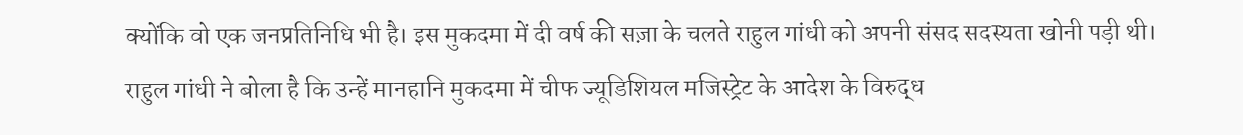क्योंकि वो एक जनप्रतिनिधि भी है। इस मुकदमा में दी वर्ष की सज़ा के चलते राहुल गांधी को अपनी संसद सदस्यता खोनी पड़ी थी। राहुल गांधी ने बोला है कि उन्हें मानहानि मुकदमा में चीफ ज्यूडिशियल मजिस्ट्रेट के आदेश के विरुद्ध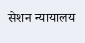सेशन न्यायालय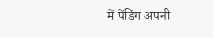में पेंडिंग अपनी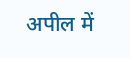अपील में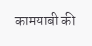कामयाबी की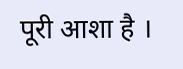पूरी आशा है ।